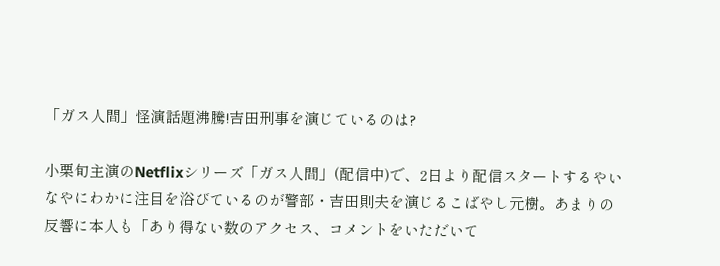「ガス人間」怪演話題沸騰!吉田刑事を演じているのは?

小栗旬主演のNetflixシリーズ「ガス人間」(配信中)で、2日より配信スタートするやいなやにわかに注目を浴びているのが警部・吉田則夫を演じるこばやし元樹。あまりの反響に本人も「あり得ない数のアクセス、コメントをいただいて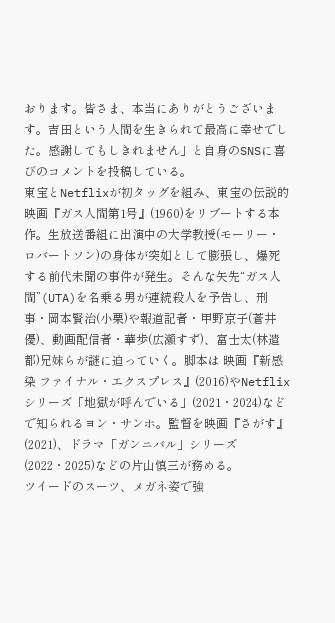おります。皆さま、本当にありがとうございます。吉田という人間を生きられて最高に幸せでした。感謝してもしきれません」と自身のSNSに喜びのコメントを投稿している。
東宝とNetflixが初タッグを組み、東宝の伝説的映画『ガス人間第1号』(1960)をリブートする本作。生放送番組に出演中の大学教授(モーリー・ロバートソン)の身体が突如として膨張し、爆死する前代未聞の事件が発生。そんな矢先“ガス人間”(UTA)を名乗る男が連続殺人を予告し、刑事・岡本賢治(小栗)や報道記者・甲野京子(蒼井優)、動画配信者・華歩(広瀬すず)、富士太(林遣都)兄妹らが謎に迫っていく。脚本は 映画『新感染 ファイナル・エクスプレス』(2016)やNetflixシリーズ「地獄が呼んでいる」(2021・2024)などで知られるヨン・サンホ。監督を映画『さがす』(2021)、ドラマ「ガンニバル」シリーズ(2022・2025)などの片山慎三が務める。
ツイードのスーツ、メガネ姿で強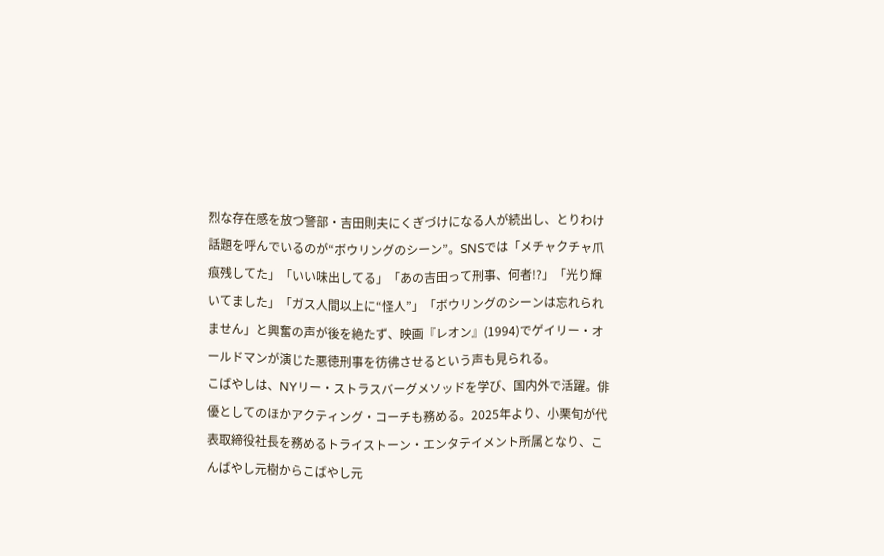烈な存在感を放つ警部・吉田則夫にくぎづけになる人が続出し、とりわけ話題を呼んでいるのが“ボウリングのシーン”。SNSでは「メチャクチャ爪痕残してた」「いい味出してる」「あの吉田って刑事、何者!?」「光り輝いてました」「ガス人間以上に“怪人”」「ボウリングのシーンは忘れられません」と興奮の声が後を絶たず、映画『レオン』(1994)でゲイリー・オールドマンが演じた悪徳刑事を彷彿させるという声も見られる。
こばやしは、NYリー・ストラスバーグメソッドを学び、国内外で活躍。俳優としてのほかアクティング・コーチも務める。2025年より、小栗旬が代表取締役社長を務めるトライストーン・エンタテイメント所属となり、こんばやし元樹からこばやし元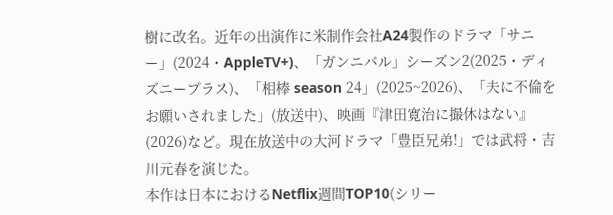樹に改名。近年の出演作に米制作会社A24製作のドラマ「サニー」(2024・AppleTV+)、「ガンニバル」シーズン2(2025・ディズニープラス)、「相棒 season 24」(2025~2026)、「夫に不倫をお願いされました」(放送中)、映画『津田寛治に撮休はない』(2026)など。現在放送中の大河ドラマ「豊臣兄弟!」では武将・吉川元春を演じた。
本作は日本におけるNetflix週間TOP10(シリー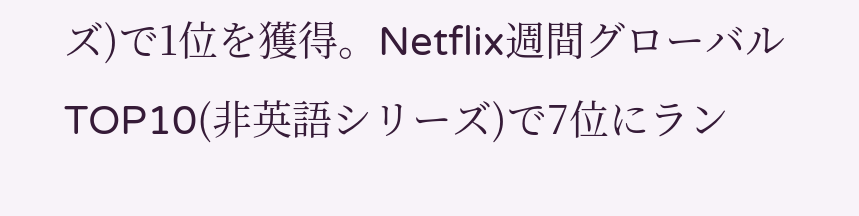ズ)で1位を獲得。Netflix週間グローバルTOP10(非英語シリーズ)で7位にラン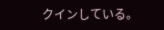クインしている。